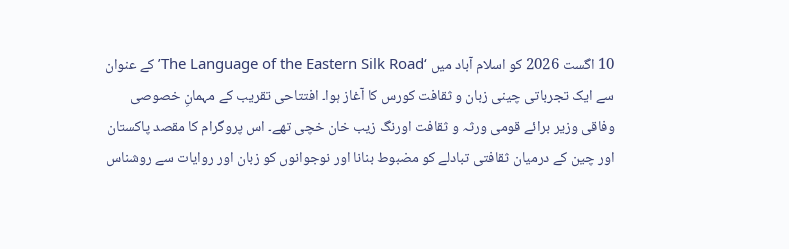10 اگست 2026 کو اسلام آباد میں ‘The Language of the Eastern Silk Road’ کے عنوان سے ایک تجرباتی چینی زبان و ثقافت کورس کا آغاز ہوا۔ افتتاحی تقریب کے مہمانِ خصوصی وفاقی وزیر برائے قومی ورثہ و ثقافت اورنگ زیب خان خچی تھے۔ اس پروگرام کا مقصد پاکستان اور چین کے درمیان ثقافتی تبادلے کو مضبوط بنانا اور نوجوانوں کو زبان اور روایات سے روشناس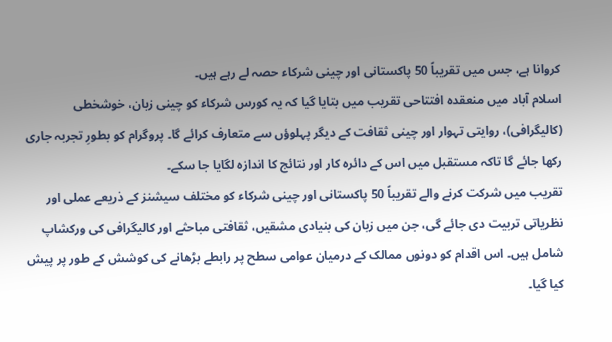کروانا ہے، جس میں تقریباً 50 پاکستانی اور چینی شرکاء حصہ لے رہے ہیں۔
اسلام آباد میں منعقدہ افتتاحی تقریب میں بتایا گیا کہ یہ کورس شرکاء کو چینی زبان، خوشخطی (کالیگرافی)، روایتی تہوار اور چینی ثقافت کے دیگر پہلوؤں سے متعارف کرائے گا۔ پروگرام کو بطورِ تجربہ جاری رکھا جائے گا تاکہ مستقبل میں اس کے دائرہ کار اور نتائج کا اندازہ لگایا جا سکے۔
تقریب میں شرکت کرنے والے تقریباً 50 پاکستانی اور چینی شرکاء کو مختلف سیشنز کے ذریعے عملی اور نظریاتی تربیت دی جائے گی، جن میں زبان کی بنیادی مشقیں، ثقافتی مباحثے اور کالیگرافی کی ورکشاپ شامل ہیں۔ اس اقدام کو دونوں ممالک کے درمیان عوامی سطح پر رابطے بڑھانے کی کوشش کے طور پر پیش کیا گیا۔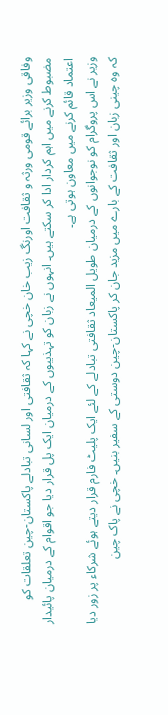وفاقی وزیر برائے قومی ورثہ و ثقافت اورنگ زیب خان خچی نے کہا کہ ثقافتی اور لسانی تبادلے پاکستان-چین تعلقات کو مضبوط کرنے میں اہم کردار ادا کر سکتے ہیں۔ انہوں نے زبان کو تہذیبوں کے درمیان ایک پل قرار دیا جو اقوام کے درمیان پائیدار اعتماد قائم کرنے میں معاون ہوتی ہے۔
وزیر نے اس پروگرام کو نوجوانوں کے درمیان طویل المیعاد ثقافتی تبادلے کے لئے ایک پلیٹ فارم قرار دیتے ہوئے شرکاء پر زور دیا کہ وہ چینی زبان اور ثقافت کے بارے میں مزید جان کر پاکستان-چین دوستی کے سفیر بنیں۔ خچی نے پاک چین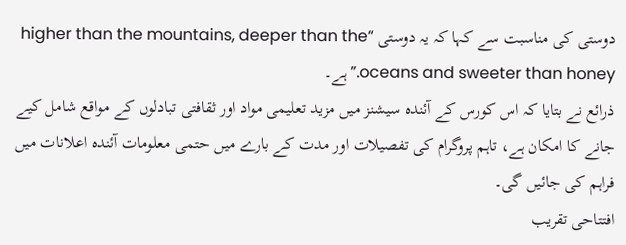دوستی کی مناسبت سے کہا کہ یہ دوستی “higher than the mountains, deeper than the oceans and sweeter than honey.” ہے۔
ذرائع نے بتایا کہ اس کورس کے آئندہ سیشنز میں مزید تعلیمی مواد اور ثقافتی تبادلوں کے مواقع شامل کیے جانے کا امکان ہے، تاہم پروگرام کی تفصیلات اور مدت کے بارے میں حتمی معلومات آئندہ اعلانات میں فراہم کی جائیں گی۔
افتتاحی تقریب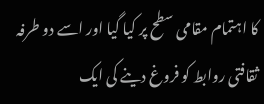کا اہتمام مقامی سطح پر کیا گیا اور اسے دو طرفہ ثقافتی روابط کو فروغ دینے کی ایک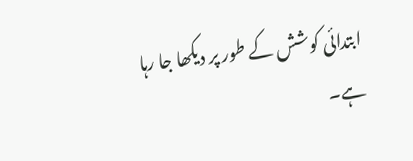ابتدائی کوشش کے طور پر دیکھا جا رہا ہے۔